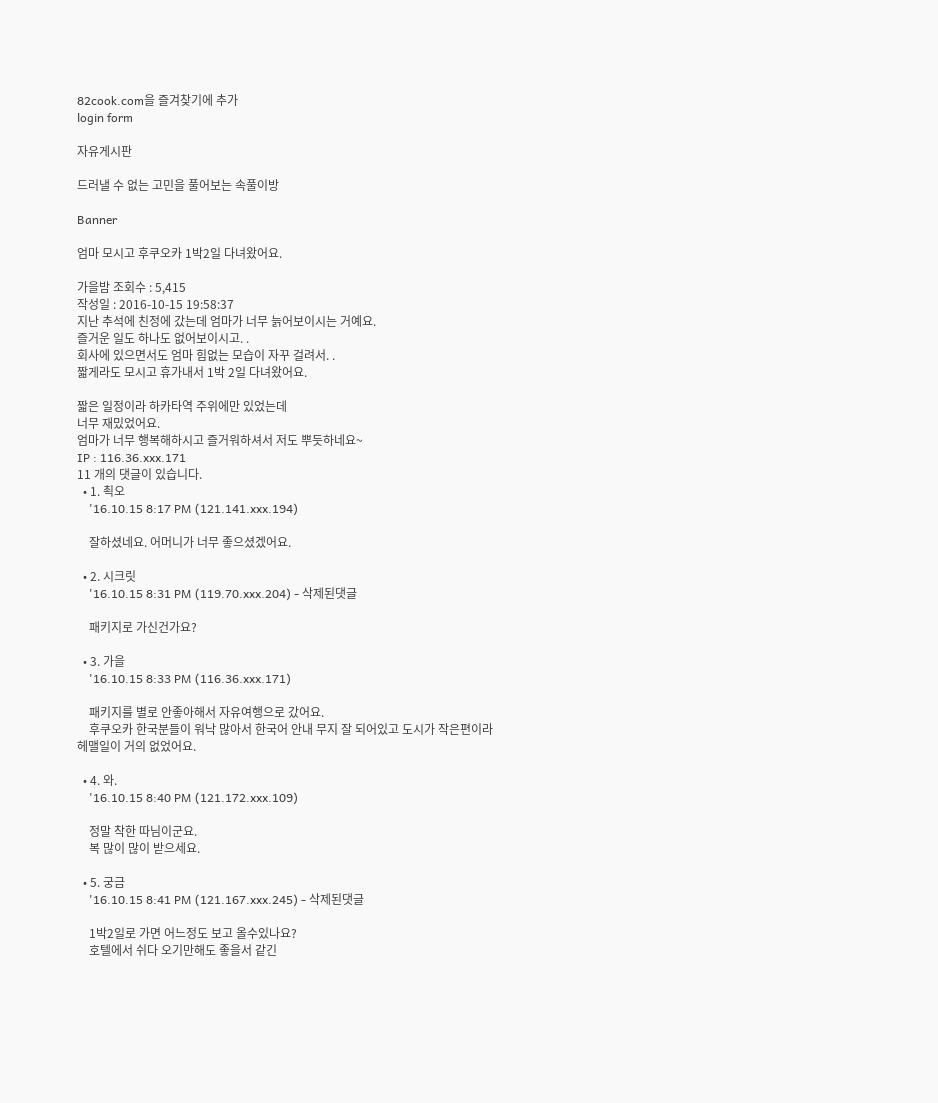82cook.com을 즐겨찾기에 추가
login form

자유게시판

드러낼 수 없는 고민을 풀어보는 속풀이방

Banner

엄마 모시고 후쿠오카 1박2일 다녀왔어요.

가을밤 조회수 : 5,415
작성일 : 2016-10-15 19:58:37
지난 추석에 친정에 갔는데 엄마가 너무 늙어보이시는 거예요.
즐거운 일도 하나도 없어보이시고. .
회사에 있으면서도 엄마 힘없는 모습이 자꾸 걸려서. .
짧게라도 모시고 휴가내서 1박 2일 다녀왔어요.

짧은 일정이라 하카타역 주위에만 있었는데
너무 재밌었어요.
엄마가 너무 행복해하시고 즐거워하셔서 저도 뿌듯하네요~
IP : 116.36.xxx.171
11 개의 댓글이 있습니다.
  • 1. 쵝오
    '16.10.15 8:17 PM (121.141.xxx.194)

    잘하셨네요. 어머니가 너무 좋으셨겠어요.

  • 2. 시크릿
    '16.10.15 8:31 PM (119.70.xxx.204) - 삭제된댓글

    패키지로 가신건가요?

  • 3. 가을
    '16.10.15 8:33 PM (116.36.xxx.171)

    패키지를 별로 안좋아해서 자유여행으로 갔어요.
    후쿠오카 한국분들이 워낙 많아서 한국어 안내 무지 잘 되어있고 도시가 작은편이라 헤맬일이 거의 없었어요.

  • 4. 와.
    '16.10.15 8:40 PM (121.172.xxx.109)

    정말 착한 따님이군요.
    복 많이 많이 받으세요.

  • 5. 궁금
    '16.10.15 8:41 PM (121.167.xxx.245) - 삭제된댓글

    1박2일로 가면 어느정도 보고 올수있나요?
    호텔에서 쉬다 오기만해도 좋을서 같긴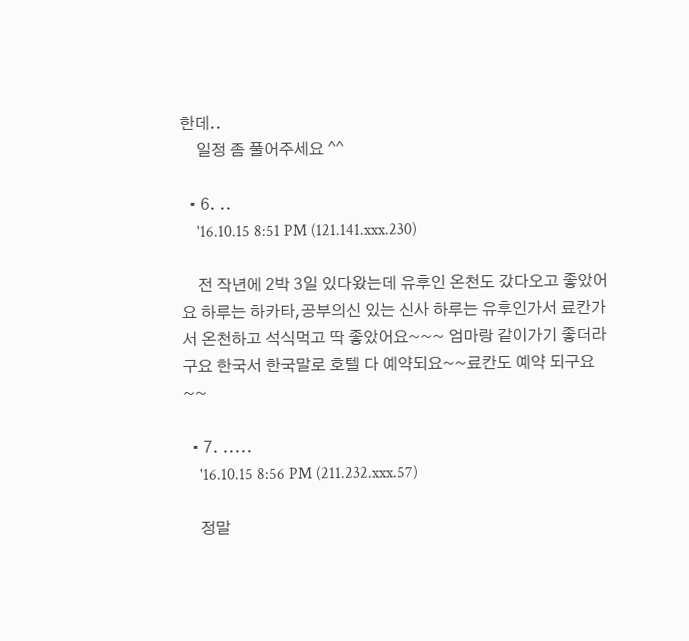한데..
    일정 좀 풀어주세요 ^^

  • 6. ..
    '16.10.15 8:51 PM (121.141.xxx.230)

    전 작년에 2박 3일 있다왔는데 유후인 온천도 갔다오고 좋았어요 하루는 하카타,공부의신 있는 신사 하루는 유후인가서 료칸가서 온천하고 석식먹고 딱 좋았어요~~~ 엄마랑 같이가기 좋더라구요 한국서 한국말로 호텔 다 예약되요~~료칸도 예약 되구요~~

  • 7. .....
    '16.10.15 8:56 PM (211.232.xxx.57)

    정말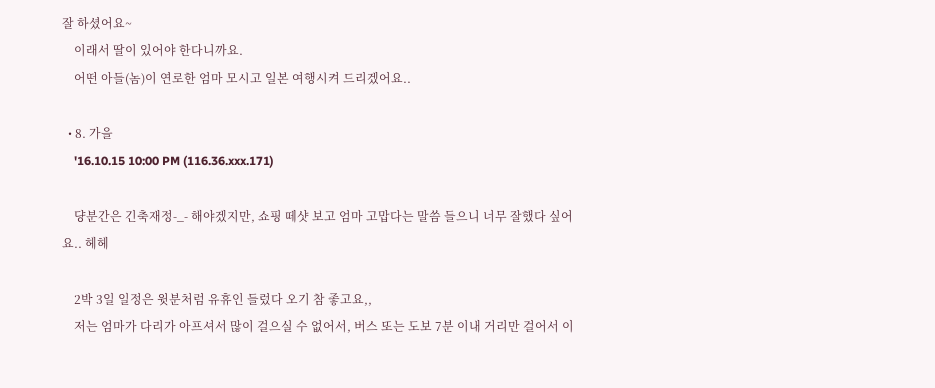잘 하셨어요~
    이래서 딸이 있어야 한다니까요.
    어떤 아들(놈)이 연로한 엄마 모시고 일본 여행시켜 드리겠어요..

  • 8. 가을
    '16.10.15 10:00 PM (116.36.xxx.171)

    댱분간은 긴축재정-_- 해야겠지만, 쇼핑 떼샷 보고 엄마 고맙다는 말씀 들으니 너무 잘했다 싶어요.. 헤헤

    2박 3일 일정은 윗분처럼 유휴인 들렀다 오기 참 좋고요,,
    저는 엄마가 다리가 아프셔서 많이 걸으실 수 없어서, 버스 또는 도보 7분 이내 거리만 걸어서 이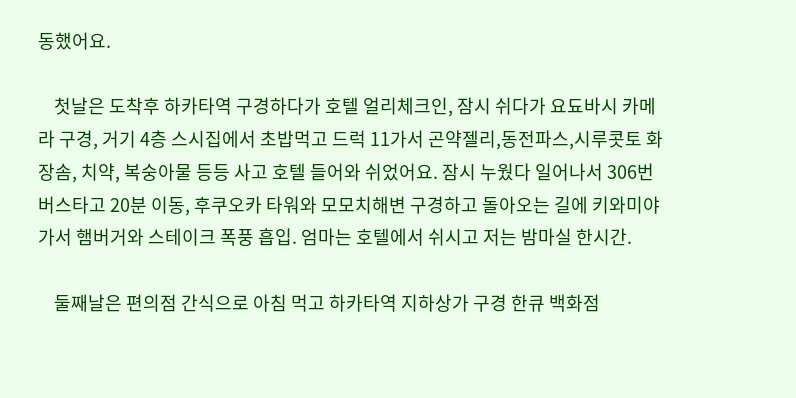동했어요.

    첫날은 도착후 하카타역 구경하다가 호텔 얼리체크인, 잠시 쉬다가 요됴바시 카메라 구경, 거기 4층 스시집에서 초밥먹고 드럭 11가서 곤약젤리,동전파스,시루콧토 화장솜, 치약, 복숭아물 등등 사고 호텔 들어와 쉬었어요. 잠시 누웠다 일어나서 306번 버스타고 20분 이동, 후쿠오카 타워와 모모치해변 구경하고 돌아오는 길에 키와미야 가서 햄버거와 스테이크 폭풍 흡입. 엄마는 호텔에서 쉬시고 저는 밤마실 한시간.

    둘째날은 편의점 간식으로 아침 먹고 하카타역 지하상가 구경 한큐 백화점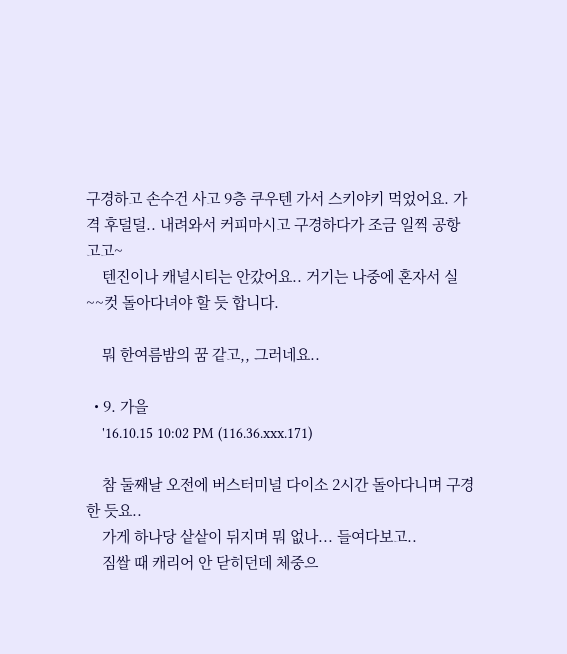구경하고 손수건 사고 9층 쿠우텐 가서 스키야키 먹었어요. 가격 후덜덜.. 내려와서 커피마시고 구경하다가 조금 일찍 공항 고고~
    텐진이나 캐널시티는 안갔어요.. 거기는 나중에 혼자서 실~~컷 돌아다녀야 할 듯 합니다.

    뭐 한여름밤의 꿈 같고,, 그러네요..

  • 9. 가을
    '16.10.15 10:02 PM (116.36.xxx.171)

    참 둘째날 오전에 버스터미널 다이소 2시간 돌아다니며 구경한 듯요..
    가게 하나당 샅샅이 뒤지며 뭐 없나... 들여다보고..
    짐쌀 때 캐리어 안 닫히던데 체중으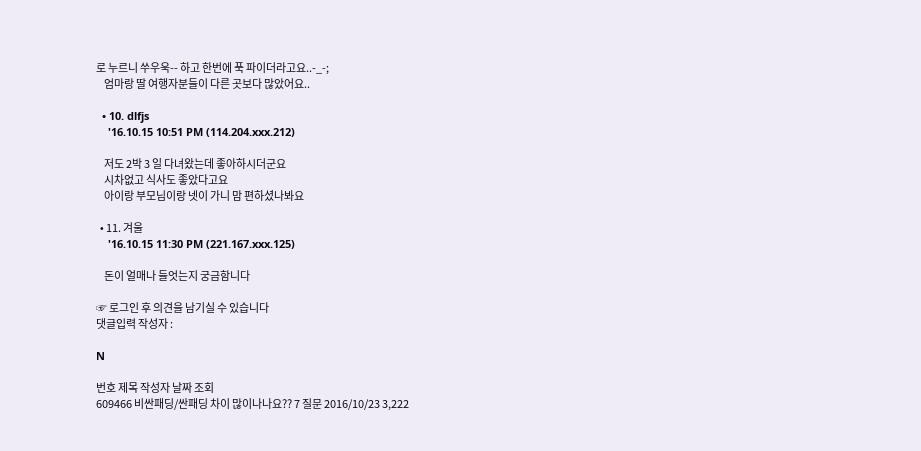로 누르니 쑤우욱-- 하고 한번에 푹 파이더라고요..-_-;
    엄마랑 딸 여행자분들이 다른 곳보다 많았어요..

  • 10. dlfjs
    '16.10.15 10:51 PM (114.204.xxx.212)

    저도 2박 3 일 다녀왔는데 좋아하시더군요
    시차없고 식사도 좋았다고요
    아이랑 부모님이랑 넷이 가니 맘 편하셨나봐요

  • 11. 겨울
    '16.10.15 11:30 PM (221.167.xxx.125)

    돈이 얼매나 들엇는지 궁금함니다

☞ 로그인 후 의견을 남기실 수 있습니다
댓글입력 작성자 :

N

번호 제목 작성자 날짜 조회
609466 비싼패딩/싼패딩 차이 많이나나요?? 7 질문 2016/10/23 3,222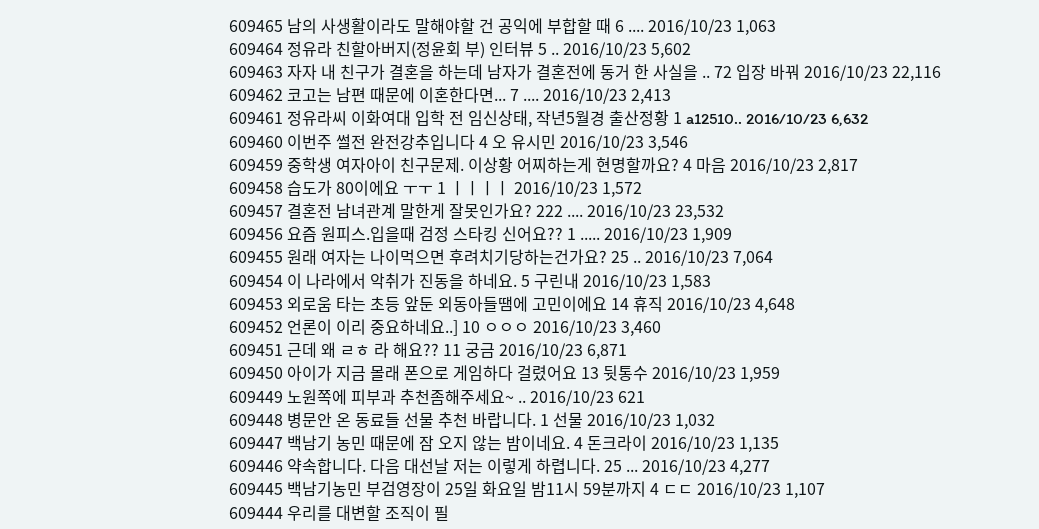609465 남의 사생활이라도 말해야할 건 공익에 부합할 때 6 .... 2016/10/23 1,063
609464 정유라 친할아버지(정윤회 부) 인터뷰 5 .. 2016/10/23 5,602
609463 자자 내 친구가 결혼을 하는데 남자가 결혼전에 동거 한 사실을 .. 72 입장 바꿔 2016/10/23 22,116
609462 코고는 남편 때문에 이혼한다면... 7 .... 2016/10/23 2,413
609461 정유라씨 이화여대 입학 전 임신상태, 작년5월경 출산정황 1 a12510.. 2016/10/23 6,632
609460 이번주 썰전 완전강추입니다 4 오 유시민 2016/10/23 3,546
609459 중학생 여자아이 친구문제. 이상황 어찌하는게 현명할까요? 4 마음 2016/10/23 2,817
609458 습도가 80이에요 ㅜㅜ 1 ㅣㅣㅣㅣ 2016/10/23 1,572
609457 결혼전 남녀관계 말한게 잘못인가요? 222 .... 2016/10/23 23,532
609456 요즘 원피스.입을때 검정 스타킹 신어요?? 1 ..... 2016/10/23 1,909
609455 원래 여자는 나이먹으면 후려치기당하는건가요? 25 .. 2016/10/23 7,064
609454 이 나라에서 악취가 진동을 하네요. 5 구린내 2016/10/23 1,583
609453 외로움 타는 초등 앞둔 외동아들땜에 고민이에요 14 휴직 2016/10/23 4,648
609452 언론이 이리 중요하네요..] 10 ㅇㅇㅇ 2016/10/23 3,460
609451 근데 왜 ㄹㅎ 라 해요?? 11 궁금 2016/10/23 6,871
609450 아이가 지금 몰래 폰으로 게임하다 걸렸어요 13 뒷통수 2016/10/23 1,959
609449 노원쪽에 피부과 추천좀해주세요~ .. 2016/10/23 621
609448 병문안 온 동료들 선물 추천 바랍니다. 1 선물 2016/10/23 1,032
609447 백남기 농민 때문에 잠 오지 않는 밤이네요. 4 돈크라이 2016/10/23 1,135
609446 약속합니다. 다음 대선날 저는 이렇게 하렵니다. 25 ... 2016/10/23 4,277
609445 백남기농민 부검영장이 25일 화요일 밤11시 59분까지 4 ㄷㄷ 2016/10/23 1,107
609444 우리를 대변할 조직이 필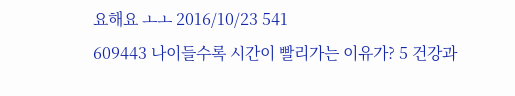요해요 ㅗㅗ 2016/10/23 541
609443 나이들수록 시간이 빨리가는 이유가? 5 건강과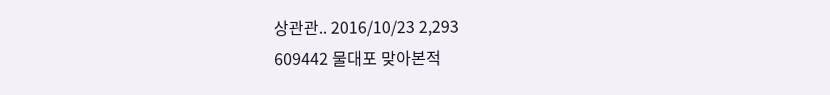상관관.. 2016/10/23 2,293
609442 물대포 맞아본적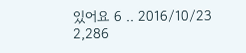있어요 6 .. 2016/10/23 2,286